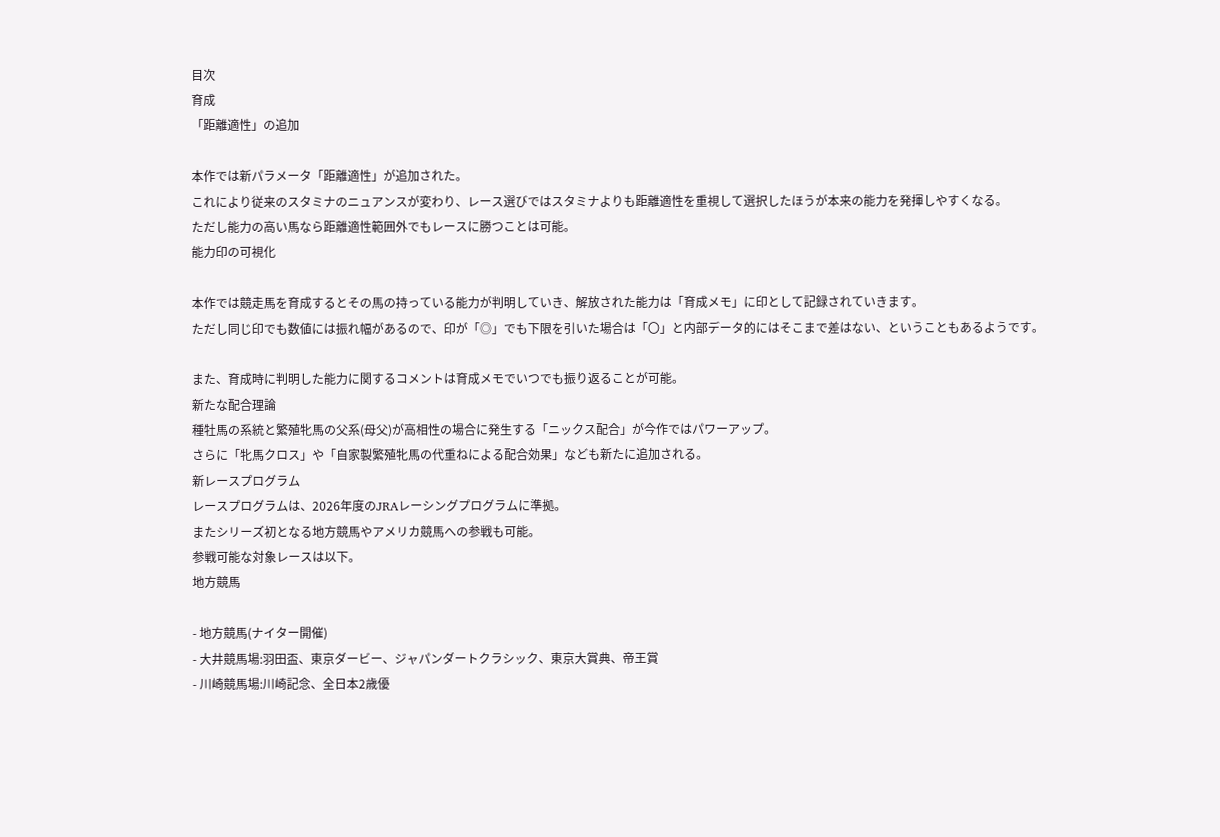目次
育成
「距離適性」の追加

本作では新パラメータ「距離適性」が追加された。
これにより従来のスタミナのニュアンスが変わり、レース選びではスタミナよりも距離適性を重視して選択したほうが本来の能力を発揮しやすくなる。
ただし能力の高い馬なら距離適性範囲外でもレースに勝つことは可能。
能力印の可視化

本作では競走馬を育成するとその馬の持っている能力が判明していき、解放された能力は「育成メモ」に印として記録されていきます。
ただし同じ印でも数値には振れ幅があるので、印が「◎」でも下限を引いた場合は「〇」と内部データ的にはそこまで差はない、ということもあるようです。

また、育成時に判明した能力に関するコメントは育成メモでいつでも振り返ることが可能。
新たな配合理論
種牡馬の系統と繁殖牝馬の父系(母父)が高相性の場合に発生する「ニックス配合」が今作ではパワーアップ。
さらに「牝馬クロス」や「自家製繁殖牝馬の代重ねによる配合効果」なども新たに追加される。
新レースプログラム
レースプログラムは、2026年度のJRAレーシングプログラムに準拠。
またシリーズ初となる地方競馬やアメリカ競馬への参戦も可能。
参戦可能な対象レースは以下。
地方競馬

- 地方競馬(ナイター開催)
- 大井競馬場:羽田盃、東京ダービー、ジャパンダートクラシック、東京大賞典、帝王賞
- 川崎競馬場:川崎記念、全日本2歳優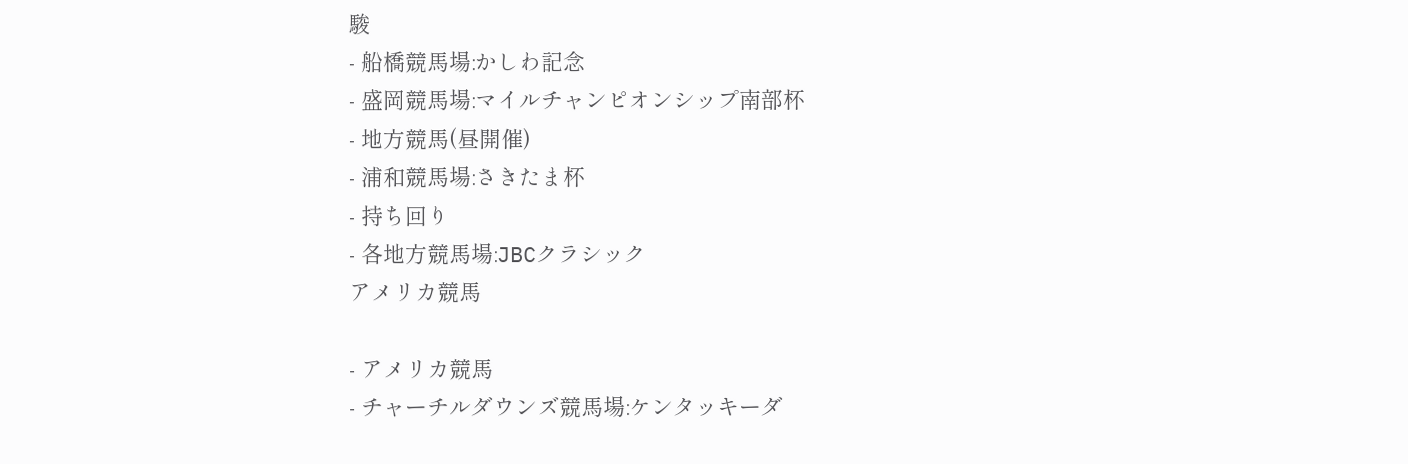駿
- 船橋競馬場:かしわ記念
- 盛岡競馬場:マイルチャンピオンシップ南部杯
- 地方競馬(昼開催)
- 浦和競馬場:さきたま杯
- 持ち回り
- 各地方競馬場:JBCクラシック
アメリカ競馬

- アメリカ競馬
- チャーチルダウンズ競馬場:ケンタッキーダ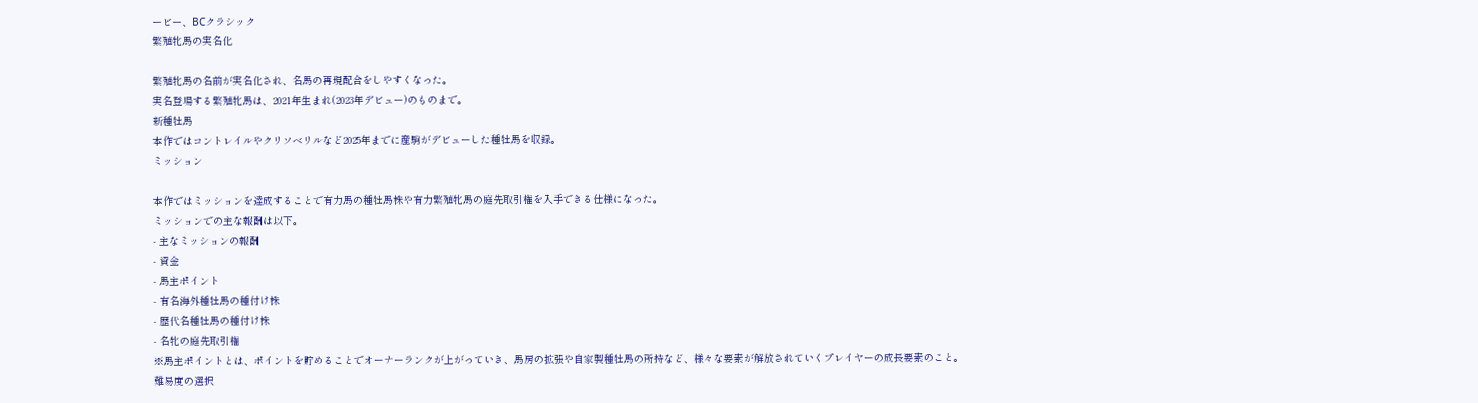ービー、BCクラシック
繁殖牝馬の実名化

繁殖牝馬の名前が実名化され、名馬の再現配合をしやすくなった。
実名登場する繁殖牝馬は、2021年生まれ(2023年デビュー)のものまで。
新種牡馬
本作ではコントレイルやクリソベリルなど2025年までに産駒がデビューした種牡馬を収録。
ミッション

本作ではミッションを達成することで有力馬の種牡馬株や有力繁殖牝馬の庭先取引権を入手できる仕様になった。
ミッションでの主な報酬は以下。
- 主なミッションの報酬
- 資金
- 馬主ポイント
- 有名海外種牡馬の種付け株
- 歴代名種牡馬の種付け株
- 名牝の庭先取引権
※馬主ポイントとは、ポイントを貯めることでオーナーランクが上がっていき、馬房の拡張や自家製種牡馬の所持など、様々な要素が解放されていくプレイヤーの成長要素のこと。
難易度の選択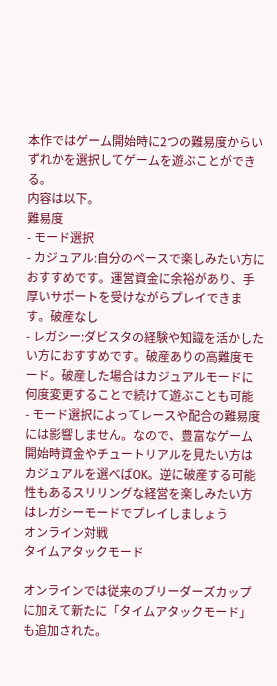本作ではゲーム開始時に2つの難易度からいずれかを選択してゲームを遊ぶことができる。
内容は以下。
難易度
- モード選択
- カジュアル:自分のペースで楽しみたい方におすすめです。運営資金に余裕があり、手厚いサポートを受けながらプレイできます。破産なし
- レガシー:ダビスタの経験や知識を活かしたい方におすすめです。破産ありの高難度モード。破産した場合はカジュアルモードに何度変更することで続けて遊ぶことも可能
- モード選択によってレースや配合の難易度には影響しません。なので、豊富なゲーム開始時資金やチュートリアルを見たい方はカジュアルを選べばOK。逆に破産する可能性もあるスリリングな経営を楽しみたい方はレガシーモードでプレイしましょう
オンライン対戦
タイムアタックモード

オンラインでは従来のブリーダーズカップに加えて新たに「タイムアタックモード」も追加された。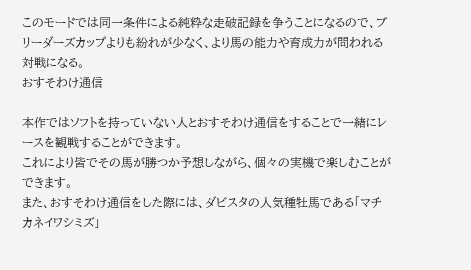このモードでは同一条件による純粋な走破記録を争うことになるので、ブリーダーズカップよりも紛れが少なく、より馬の能力や育成力が問われる対戦になる。
おすそわけ通信

本作ではソフトを持っていない人とおすそわけ通信をすることで一緒にレースを観戦することができます。
これにより皆でその馬が勝つか予想しながら、個々の実機で楽しむことができます。
また、おすそわけ通信をした際には、ダビスタの人気種牡馬である「マチカネイワシミズ」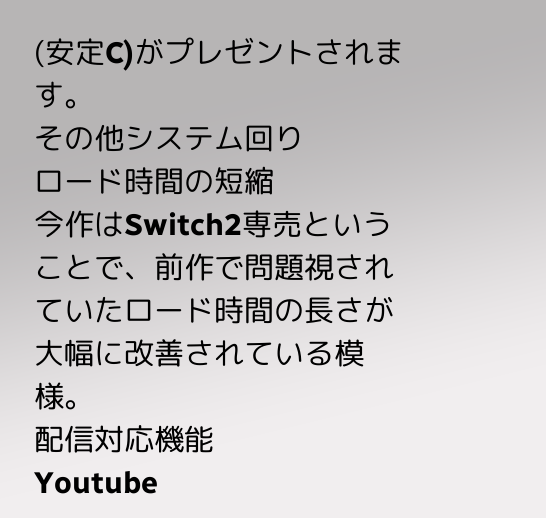(安定C)がプレゼントされます。
その他システム回り
ロード時間の短縮
今作はSwitch2専売ということで、前作で問題視されていたロード時間の長さが大幅に改善されている模様。
配信対応機能
Youtube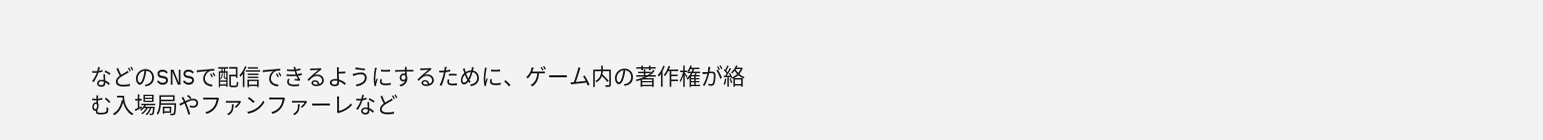などのSNSで配信できるようにするために、ゲーム内の著作権が絡む入場局やファンファーレなど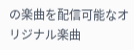の楽曲を配信可能なオリジナル楽曲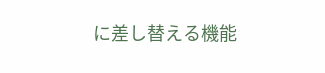に差し替える機能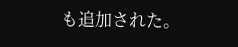も追加された。